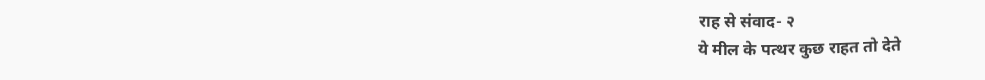राह से संवाद- २
ये मील के पत्थर कुछ राहत तो देते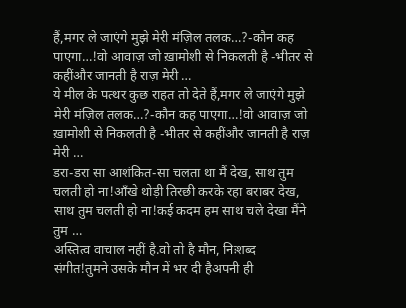हैं,मगर ले जाएंगे मुझे मेरी मंज़िल तलक…?-कौन कह पाएगा…!वो आवाज़ जो ख़ामोशी से निकलती है -भीतर से कहींऔर जानती है राज़ मेरी …
ये मील के पत्थर कुछ राहत तो देते हैं,मगर ले जाएंगे मुझे मेरी मंज़िल तलक…?-कौन कह पाएगा…!वो आवाज़ जो ख़ामोशी से निकलती है -भीतर से कहींऔर जानती है राज़ मेरी …
डरा-डरा सा आशंकित-सा चलता था मैं देख, साथ तुम चलती हो ना!आँखे थोड़ी तिरछी करके रहा बराबर देख, साथ तुम चलती हो ना!कई कदम हम साथ चले देखा मैंने तुम …
अस्तित्व वाचाल नहीं है.वो तो है मौन, निःशब्द संगीत!तुमने उसके मौन में भर दी हैअपनी ही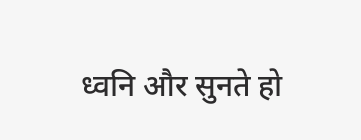ध्वनि और सुनते हो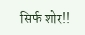सिर्फ शोर!!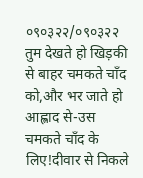०९०३२२/०९०३२२
तुम देखते हो खिड़की से बाहर चमकते चाँद को,और भर जाते हो आह्लाद से-उस चमकते चाँद के लिए!दीवार से निकले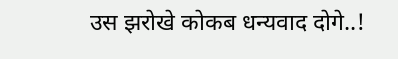उस झरोखे कोकब धन्यवाद दोगे..!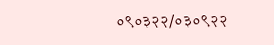०९०३२२/०३०९२२